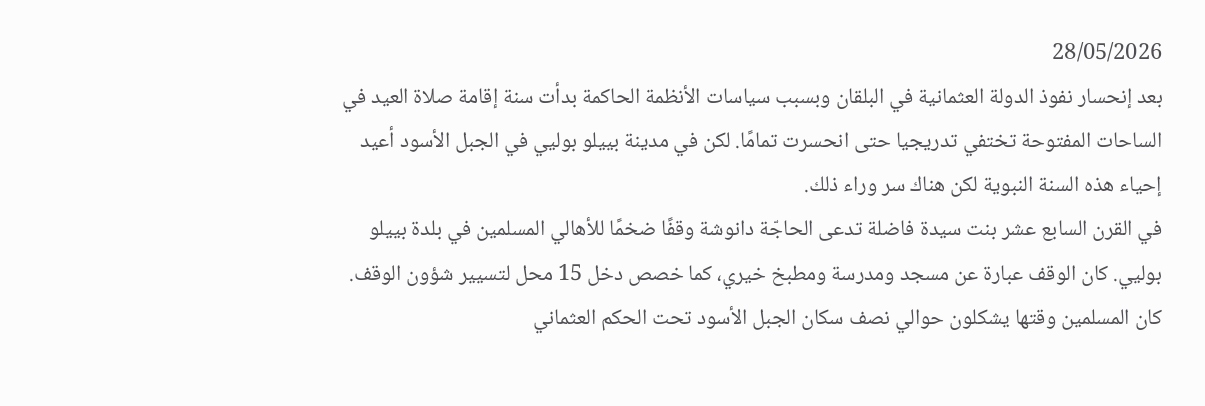28/05/2026
بعد إنحسار نفوذ الدولة العثمانية في البلقان وبسبب سياسات الأنظمة الحاكمة بدأت سنة إقامة صلاة العيد في الساحات المفتوحة تختفي تدريجيا حتى انحسرت تمامًا. لكن في مدينة بييلو بوليي في الجبل الأسود أعيد إحياء هذه السنة النبوية لكن هناك سر وراء ذلك.
في القرن السابع عشر بنت سيدة فاضلة تدعى الحاجّة دانوشة وقفًا ضخمًا للأهالي المسلمين في بلدة بييلو بوليي. كان الوقف عبارة عن مسجد ومدرسة ومطبخ خيري، كما خصص دخل 15 محل لتسيير شؤون الوقف. كان المسلمين وقتها يشكلون حوالي نصف سكان الجبل الأسود تحت الحكم العثماني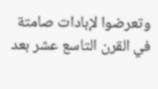وتعرضوا لإبادات صامتة في القرن التاسع عشر بعد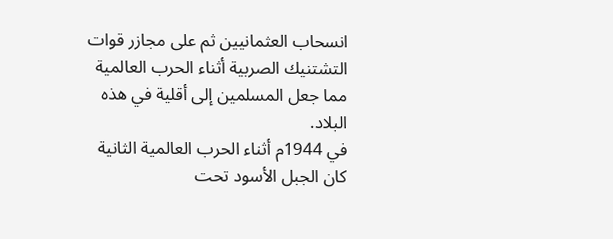انسحاب العثمانيين ثم على مجازر قوات التشتنيك الصربية أثناء الحرب العالمية مما جعل المسلمين إلى أقلية في هذه البلاد.
في 1944م أثناء الحرب العالمية الثانية كان الجبل الأسود تحت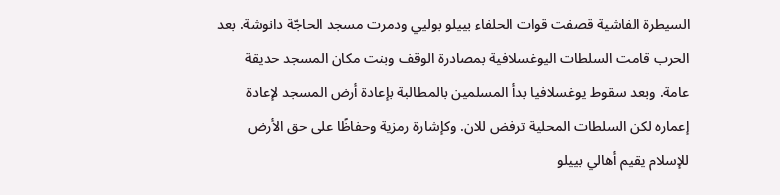السيطرة الفاشية قصفت قوات الحلفاء بييلو بوليي ودمرت مسجد الحاجّة دانوشة. بعد الحرب قامت السلطات اليوغسلافية بمصادرة الوقف وبنت مكان المسجد حديقة عامة. وبعد سقوط يوغسلافيا بدأ المسلمين بالمطالبة بإعادة أرض المسجد لإعادة إعماره لكن السلطات المحلية ترفض للان. وكإشارة رمزية وحفاظًا على حق الأرض للإسلام يقيم أهالي بييلو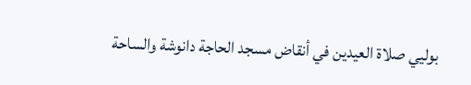بوليي صلاة العيدين في أنقاض مسجد الحاجة دانوشة والساحة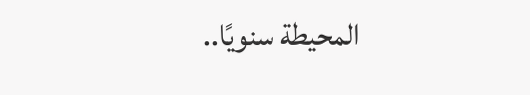المحيطة سنويًا..